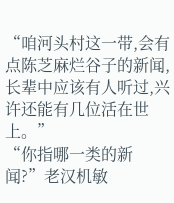“咱河头村这一带,会有点陈芝麻烂谷子的新闻,长辈中应该有人听过,兴许还能有几位活在世上。”
“你指哪一类的新闻?”老汉机敏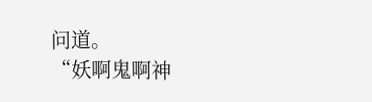问道。
“妖啊鬼啊神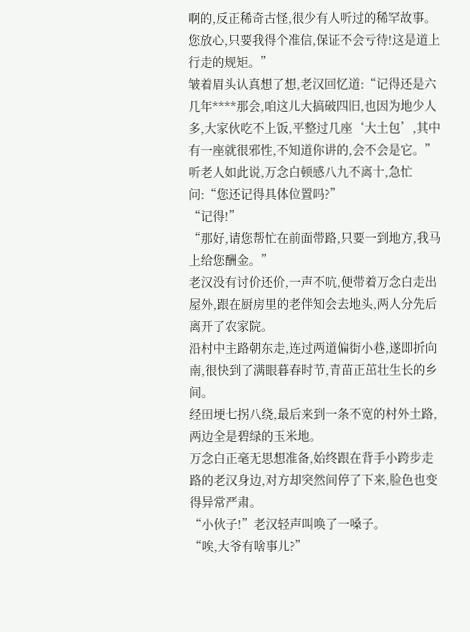啊的,反正稀奇古怪,很少有人听过的稀罕故事。您放心,只要我得个准信,保证不会亏待!这是道上行走的规矩。”
皱着眉头认真想了想,老汉回忆道:“记得还是六几年****那会,咱这儿大搞破四旧,也因为地少人多,大家伙吃不上饭,平整过几座‘大土包’,其中有一座就很邪性,不知道你讲的,会不会是它。”
听老人如此说,万念白顿感八九不离十,急忙问:“您还记得具体位置吗?”
“记得!”
“那好,请您帮忙在前面带路,只要一到地方,我马上给您酬金。”
老汉没有讨价还价,一声不吭,便带着万念白走出屋外,跟在厨房里的老伴知会去地头,两人分先后离开了农家院。
沿村中主路朝东走,连过两道偏街小巷,遂即折向南,很快到了满眼暮春时节,青苗正茁壮生长的乡间。
经田埂七拐八绕,最后来到一条不宽的村外土路,两边全是碧绿的玉米地。
万念白正毫无思想准备,始终跟在背手小跨步走路的老汉身边,对方却突然间停了下来,脸色也变得异常严肃。
“小伙子!”老汉轻声叫唤了一嗓子。
“唉,大爷有啥事儿?”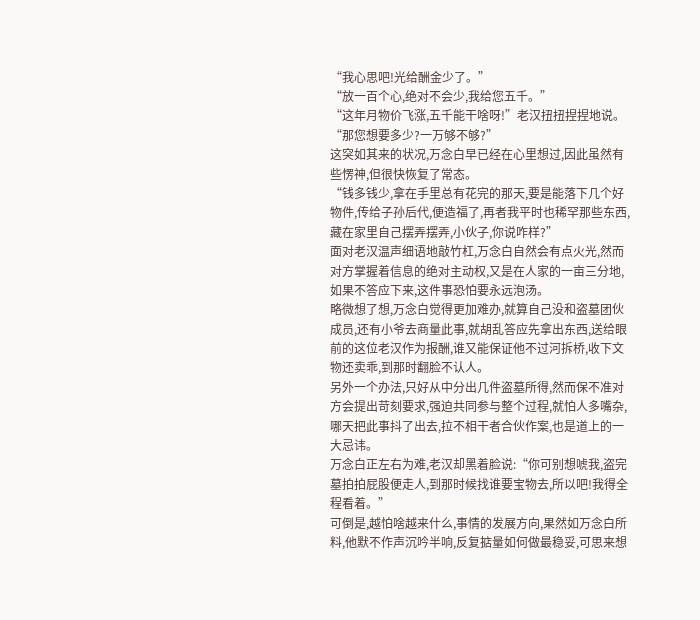“我心思吧!光给酬金少了。”
“放一百个心,绝对不会少,我给您五千。”
“这年月物价飞涨,五千能干啥呀!”老汉扭扭捏捏地说。
“那您想要多少?一万够不够?”
这突如其来的状况,万念白早已经在心里想过,因此虽然有些愣神,但很快恢复了常态。
“钱多钱少,拿在手里总有花完的那天,要是能落下几个好物件,传给子孙后代,便造福了,再者我平时也稀罕那些东西,藏在家里自己摆弄摆弄,小伙子,你说咋样?”
面对老汉温声细语地敲竹杠,万念白自然会有点火光,然而对方掌握着信息的绝对主动权,又是在人家的一亩三分地,如果不答应下来,这件事恐怕要永远泡汤。
略微想了想,万念白觉得更加难办,就算自己没和盗墓团伙成员,还有小爷去商量此事,就胡乱答应先拿出东西,送给眼前的这位老汉作为报酬,谁又能保证他不过河拆桥,收下文物还卖乖,到那时翻脸不认人。
另外一个办法,只好从中分出几件盗墓所得,然而保不准对方会提出苛刻要求,强迫共同参与整个过程,就怕人多嘴杂,哪天把此事抖了出去,拉不相干者合伙作案,也是道上的一大忌讳。
万念白正左右为难,老汉却黑着脸说:“你可别想唬我,盗完墓拍拍屁股便走人,到那时候找谁要宝物去,所以吧!我得全程看着。”
可倒是,越怕啥越来什么,事情的发展方向,果然如万念白所料,他默不作声沉吟半响,反复掂量如何做最稳妥,可思来想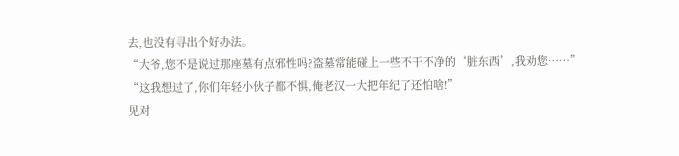去,也没有寻出个好办法。
“大爷,您不是说过那座墓有点邪性吗?盗墓常能碰上一些不干不净的‘脏东西’,我劝您……”
“这我想过了,你们年轻小伙子都不惧,俺老汉一大把年纪了还怕啥!”
见对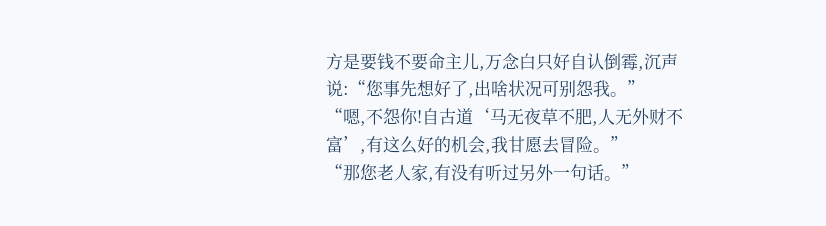方是要钱不要命主儿,万念白只好自认倒霉,沉声说:“您事先想好了,出啥状况可别怨我。”
“嗯,不怨你!自古道‘马无夜草不肥,人无外财不富’,有这么好的机会,我甘愿去冒险。”
“那您老人家,有没有听过另外一句话。”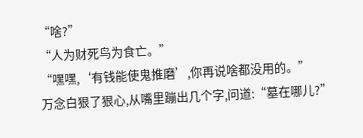“啥?”
“人为财死鸟为食亡。”
“嘿嘿,‘有钱能使鬼推磨’,你再说啥都没用的。”
万念白狠了狠心,从嘴里蹦出几个字,问道:“墓在哪儿?”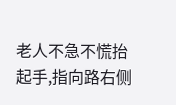老人不急不慌抬起手,指向路右侧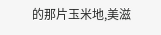的那片玉米地,美滋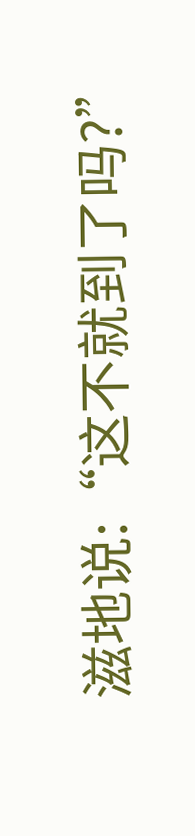滋地说:“这不就到了吗?”